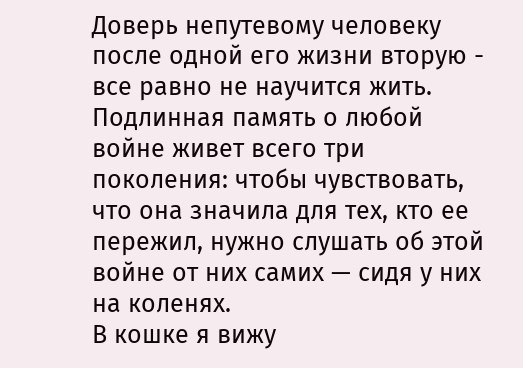Доверь непутевому человеку после одной его жизни вторую - все равно не научится жить.
Подлинная память о любой войне живет всего три поколения: чтобы чувствовать, что она значила для тех, кто ее пережил, нужно слушать об этой войне от них самих — сидя у них на коленях.
В кошке я вижу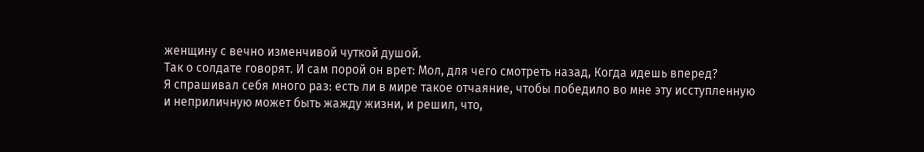женщину с вечно изменчивой чуткой душой.
Так о солдате говорят. И сам порой он врет: Мол, для чего смотреть назад, Когда идешь вперед?
Я спрашивал себя много раз: есть ли в мире такое отчаяние, чтобы победило во мне эту исступленную и неприличную может быть жажду жизни, и решил, что,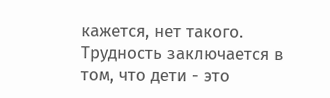кажется, нет такого.
Трудность заключается в том, что дети - это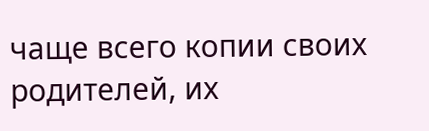чаще всего копии своих родителей, их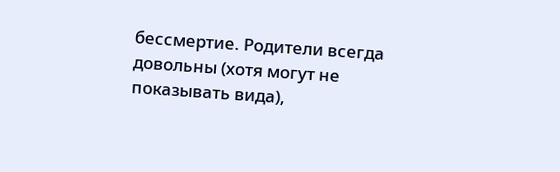бессмертие. Родители всегда довольны (хотя могут не показывать вида),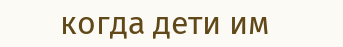когда дети им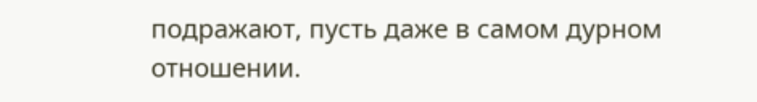подражают, пусть даже в самом дурном отношении.